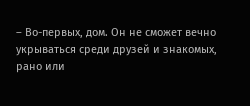– Во-первых, дом. Он не сможет вечно укрываться среди друзей и знакомых, рано или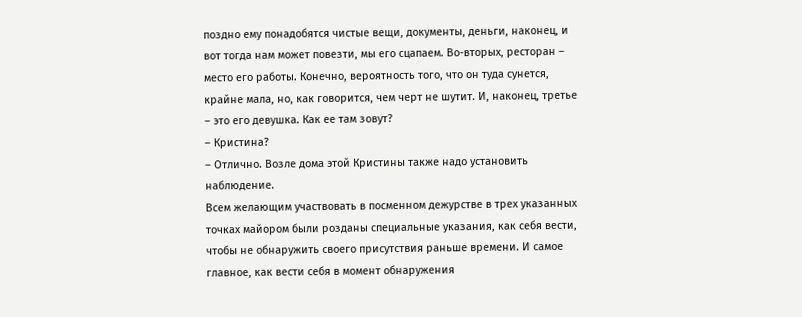поздно ему понадобятся чистые вещи, документы, деньги, наконец, и вот тогда нам может повезти, мы его сцапаем. Во-вторых, ресторан – место его работы. Конечно, вероятность того, что он туда сунется, крайне мала, но, как говорится, чем черт не шутит. И, наконец, третье – это его девушка. Как ее там зовут?
– Кристина?
– Отлично. Возле дома этой Кристины также надо установить наблюдение.
Всем желающим участвовать в посменном дежурстве в трех указанных точках майором были розданы специальные указания, как себя вести, чтобы не обнаружить своего присутствия раньше времени. И самое главное, как вести себя в момент обнаружения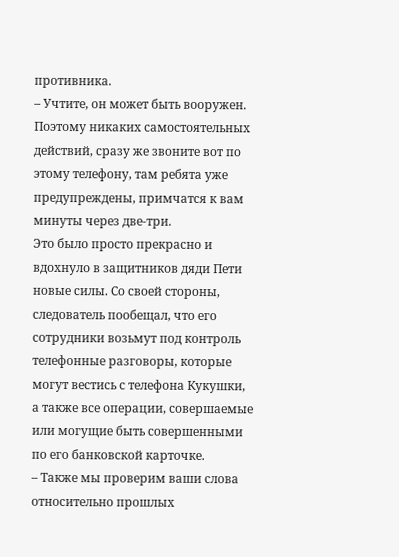противника.
– Учтите, он может быть вооружен. Поэтому никаких самостоятельных действий, сразу же звоните вот по этому телефону, там ребята уже предупреждены, примчатся к вам минуты через две-три.
Это было просто прекрасно и вдохнуло в защитников дяди Пети новые силы. Со своей стороны, следователь пообещал, что его сотрудники возьмут под контроль телефонные разговоры, которые могут вестись с телефона Кукушки, а также все операции, совершаемые или могущие быть совершенными по его банковской карточке.
– Также мы проверим ваши слова относительно прошлых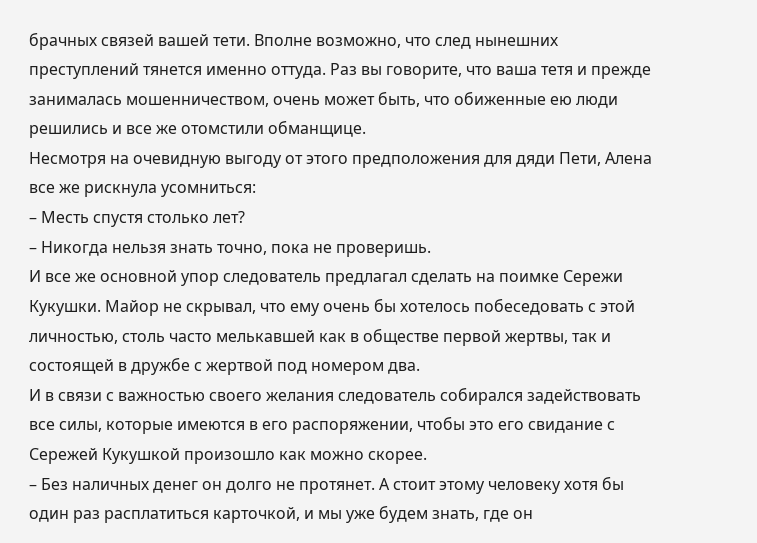брачных связей вашей тети. Вполне возможно, что след нынешних преступлений тянется именно оттуда. Раз вы говорите, что ваша тетя и прежде занималась мошенничеством, очень может быть, что обиженные ею люди решились и все же отомстили обманщице.
Несмотря на очевидную выгоду от этого предположения для дяди Пети, Алена все же рискнула усомниться:
– Месть спустя столько лет?
– Никогда нельзя знать точно, пока не проверишь.
И все же основной упор следователь предлагал сделать на поимке Сережи Кукушки. Майор не скрывал, что ему очень бы хотелось побеседовать с этой личностью, столь часто мелькавшей как в обществе первой жертвы, так и состоящей в дружбе с жертвой под номером два.
И в связи с важностью своего желания следователь собирался задействовать все силы, которые имеются в его распоряжении, чтобы это его свидание с Сережей Кукушкой произошло как можно скорее.
– Без наличных денег он долго не протянет. А стоит этому человеку хотя бы один раз расплатиться карточкой, и мы уже будем знать, где он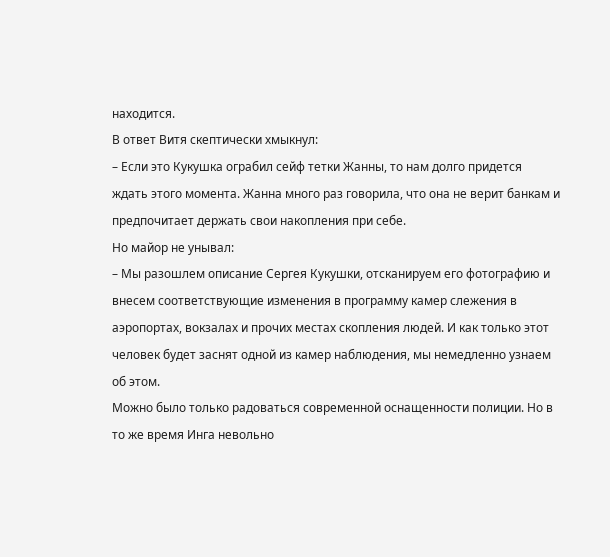находится.
В ответ Витя скептически хмыкнул:
– Если это Кукушка ограбил сейф тетки Жанны, то нам долго придется ждать этого момента. Жанна много раз говорила, что она не верит банкам и предпочитает держать свои накопления при себе.
Но майор не унывал:
– Мы разошлем описание Сергея Кукушки, отсканируем его фотографию и внесем соответствующие изменения в программу камер слежения в аэропортах, вокзалах и прочих местах скопления людей. И как только этот человек будет заснят одной из камер наблюдения, мы немедленно узнаем об этом.
Можно было только радоваться современной оснащенности полиции. Но в то же время Инга невольно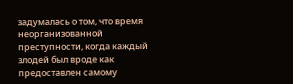задумалась о том, что время неорганизованной преступности, когда каждый злодей был вроде как предоставлен самому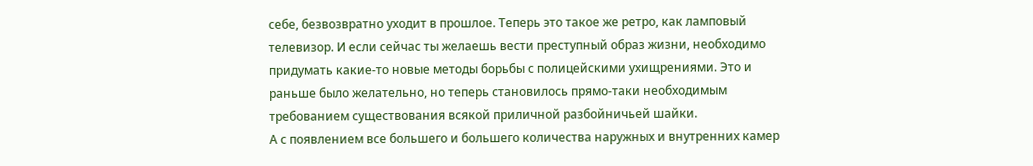себе, безвозвратно уходит в прошлое. Теперь это такое же ретро, как ламповый телевизор. И если сейчас ты желаешь вести преступный образ жизни, необходимо придумать какие-то новые методы борьбы с полицейскими ухищрениями. Это и раньше было желательно, но теперь становилось прямо-таки необходимым требованием существования всякой приличной разбойничьей шайки.
А с появлением все большего и большего количества наружных и внутренних камер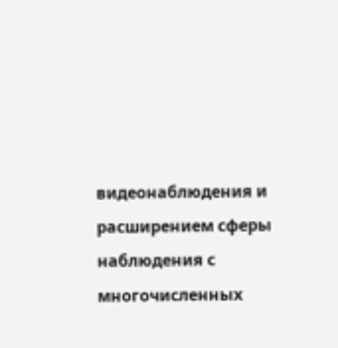видеонаблюдения и расширением сферы наблюдения с многочисленных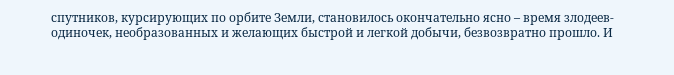спутников, курсирующих по орбите Земли, становилось окончательно ясно – время злодеев-одиночек, необразованных и желающих быстрой и легкой добычи, безвозвратно прошло. И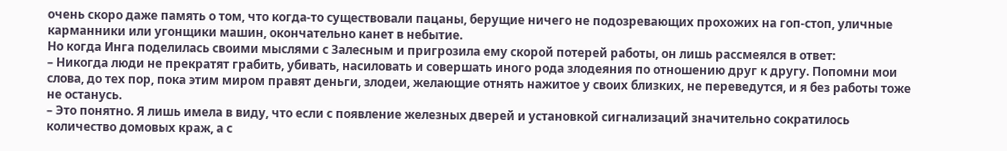очень скоро даже память о том, что когда-то существовали пацаны, берущие ничего не подозревающих прохожих на гоп-стоп, уличные карманники или угонщики машин, окончательно канет в небытие.
Но когда Инга поделилась своими мыслями с Залесным и пригрозила ему скорой потерей работы, он лишь рассмеялся в ответ:
– Никогда люди не прекратят грабить, убивать, насиловать и совершать иного рода злодеяния по отношению друг к другу. Попомни мои слова, до тех пор, пока этим миром правят деньги, злодеи, желающие отнять нажитое у своих близких, не переведутся, и я без работы тоже не останусь.
– Это понятно. Я лишь имела в виду, что если с появление железных дверей и установкой сигнализаций значительно сократилось количество домовых краж, а с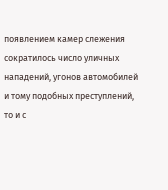появлением камер слежения сократилось число уличных нападений, угонов автомобилей и тому подобных преступлений, то и с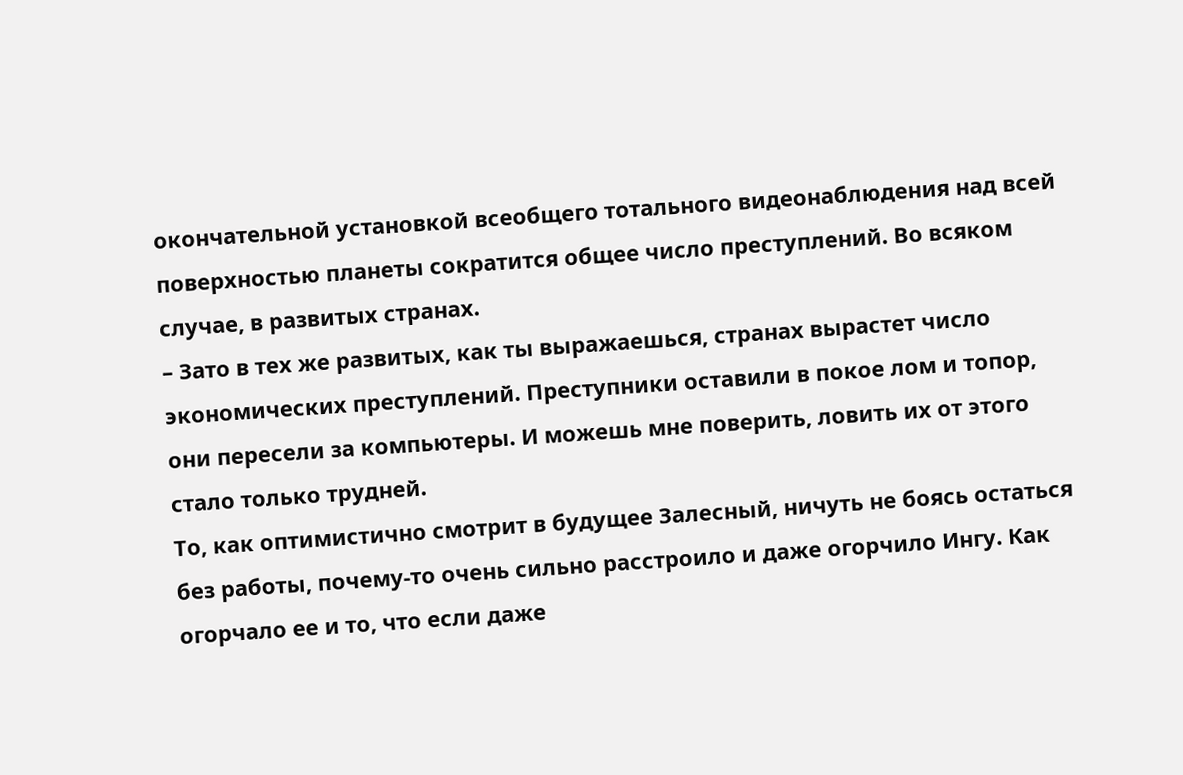окончательной установкой всеобщего тотального видеонаблюдения над всей поверхностью планеты сократится общее число преступлений. Во всяком случае, в развитых странах.
– Зато в тех же развитых, как ты выражаешься, странах вырастет число экономических преступлений. Преступники оставили в покое лом и топор, они пересели за компьютеры. И можешь мне поверить, ловить их от этого стало только трудней.
То, как оптимистично смотрит в будущее Залесный, ничуть не боясь остаться без работы, почему-то очень сильно расстроило и даже огорчило Ингу. Как огорчало ее и то, что если даже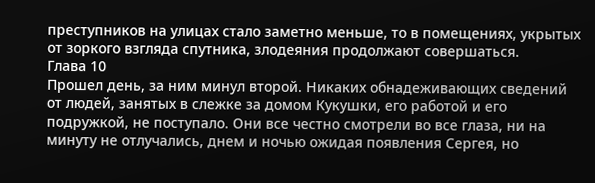преступников на улицах стало заметно меньше, то в помещениях, укрытых от зоркого взгляда спутника, злодеяния продолжают совершаться.
Глава 10
Прошел день, за ним минул второй. Никаких обнадеживающих сведений от людей, занятых в слежке за домом Кукушки, его работой и его подружкой, не поступало. Они все честно смотрели во все глаза, ни на минуту не отлучались, днем и ночью ожидая появления Сергея, но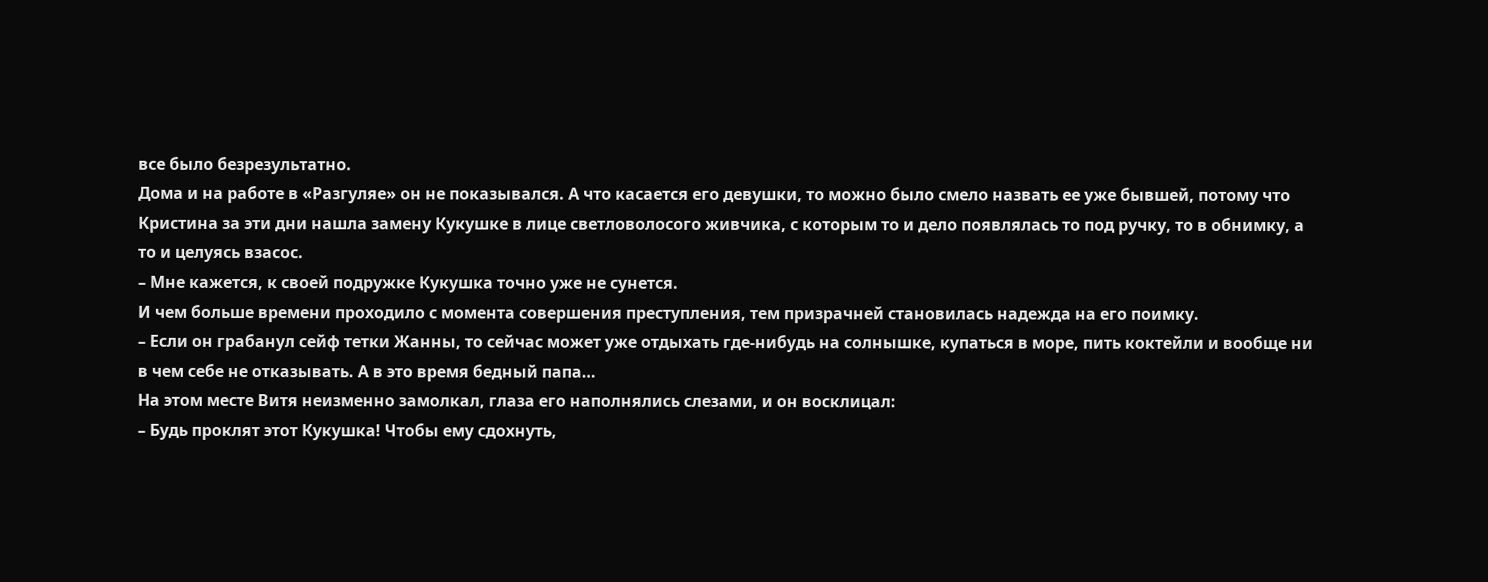все было безрезультатно.
Дома и на работе в «Разгуляе» он не показывался. А что касается его девушки, то можно было смело назвать ее уже бывшей, потому что Кристина за эти дни нашла замену Кукушке в лице светловолосого живчика, с которым то и дело появлялась то под ручку, то в обнимку, а то и целуясь взасос.
– Мне кажется, к своей подружке Кукушка точно уже не сунется.
И чем больше времени проходило с момента совершения преступления, тем призрачней становилась надежда на его поимку.
– Если он грабанул сейф тетки Жанны, то сейчас может уже отдыхать где-нибудь на солнышке, купаться в море, пить коктейли и вообще ни в чем себе не отказывать. А в это время бедный папа…
На этом месте Витя неизменно замолкал, глаза его наполнялись слезами, и он восклицал:
– Будь проклят этот Кукушка! Чтобы ему сдохнуть,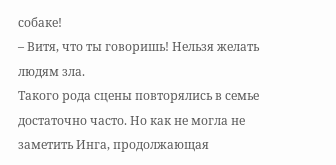собаке!
– Витя, что ты говоришь! Нельзя желать людям зла.
Такого рода сцены повторялись в семье достаточно часто. Но как не могла не заметить Инга, продолжающая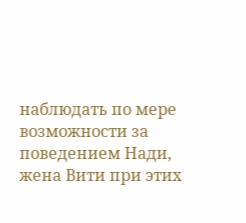наблюдать по мере возможности за поведением Нади, жена Вити при этих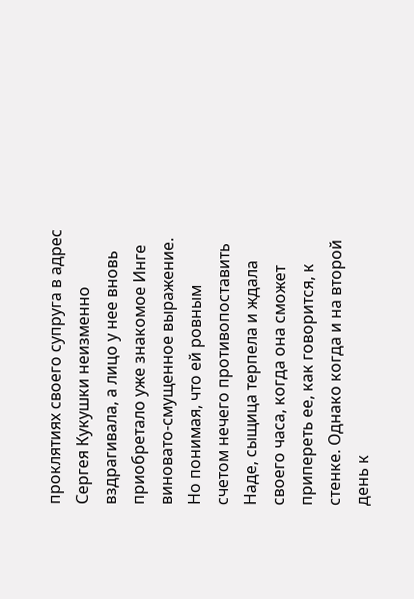проклятиях своего супруга в адрес Сергея Кукушки неизменно вздрагивала, а лицо у нее вновь приобретало уже знакомое Инге виновато-смущенное выражение.
Но понимая, что ей ровным счетом нечего противопоставить Наде, сыщица терпела и ждала своего часа, когда она сможет припереть ее, как говорится, к стенке. Однако когда и на второй день к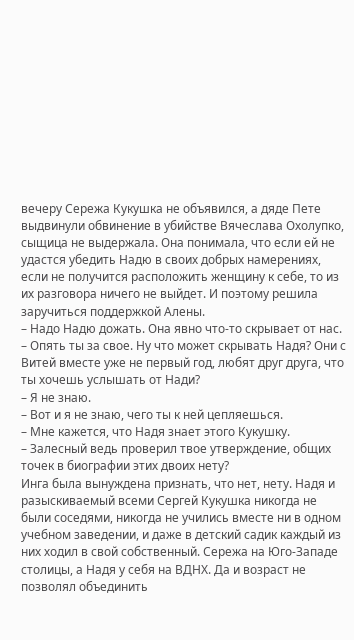вечеру Сережа Кукушка не объявился, а дяде Пете выдвинули обвинение в убийстве Вячеслава Охолупко, сыщица не выдержала. Она понимала, что если ей не удастся убедить Надю в своих добрых намерениях, если не получится расположить женщину к себе, то из их разговора ничего не выйдет. И поэтому решила заручиться поддержкой Алены.
– Надо Надю дожать. Она явно что-то скрывает от нас.
– Опять ты за свое. Ну что может скрывать Надя? Они с Витей вместе уже не первый год, любят друг друга, что ты хочешь услышать от Нади?
– Я не знаю.
– Вот и я не знаю, чего ты к ней цепляешься.
– Мне кажется, что Надя знает этого Кукушку.
– Залесный ведь проверил твое утверждение, общих точек в биографии этих двоих нету?
Инга была вынуждена признать, что нет, нету. Надя и разыскиваемый всеми Сергей Кукушка никогда не были соседями, никогда не учились вместе ни в одном учебном заведении, и даже в детский садик каждый из них ходил в свой собственный. Сережа на Юго-Западе столицы, а Надя у себя на ВДНХ. Да и возраст не позволял объединить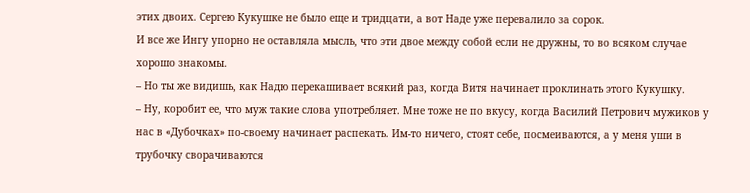этих двоих. Сергею Кукушке не было еще и тридцати, а вот Наде уже перевалило за сорок.
И все же Ингу упорно не оставляла мысль, что эти двое между собой если не дружны, то во всяком случае хорошо знакомы.
– Но ты же видишь, как Надю перекашивает всякий раз, когда Витя начинает проклинать этого Кукушку.
– Ну, коробит ее, что муж такие слова употребляет. Мне тоже не по вкусу, когда Василий Петрович мужиков у нас в «Дубочках» по-своему начинает распекать. Им-то ничего, стоят себе, посмеиваются, а у меня уши в трубочку сворачиваются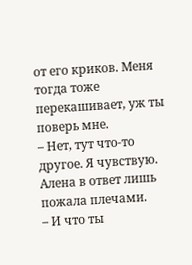от его криков. Меня тогда тоже перекашивает, уж ты поверь мне.
– Нет, тут что-то другое. Я чувствую.
Алена в ответ лишь пожала плечами.
– И что ты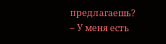предлагаешь?
– У меня есть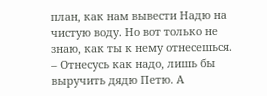план, как нам вывести Надю на чистую воду. Но вот только не знаю, как ты к нему отнесешься.
– Отнесусь как надо, лишь бы выручить дядю Петю. А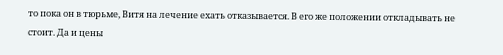то пока он в тюрьме, Витя на лечение ехать отказывается. В его же положении откладывать не стоит. Да и цены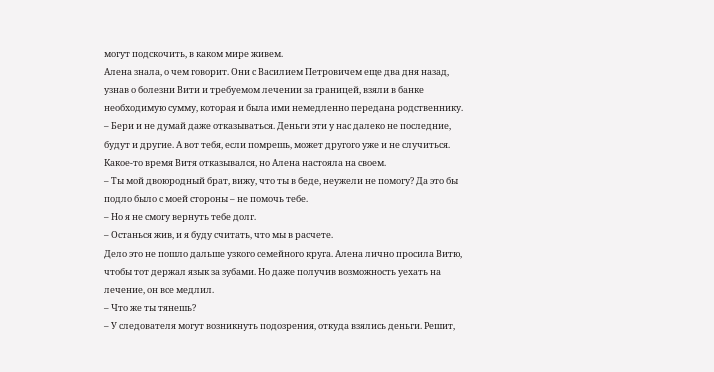могут подскочить, в каком мире живем.
Алена знала, о чем говорит. Они с Василием Петровичем еще два дня назад, узнав о болезни Вити и требуемом лечении за границей, взяли в банке необходимую сумму, которая и была ими немедленно передана родственнику.
– Бери и не думай даже отказываться. Деньги эти у нас далеко не последние, будут и другие. А вот тебя, если помрешь, может другого уже и не случиться.
Какое-то время Витя отказывался, но Алена настояла на своем.
– Ты мой двоюродный брат, вижу, что ты в беде, неужели не помогу? Да это бы подло было с моей стороны – не помочь тебе.
– Но я не смогу вернуть тебе долг.
– Останься жив, и я буду считать, что мы в расчете.
Дело это не пошло дальше узкого семейного круга. Алена лично просила Витю, чтобы тот держал язык за зубами. Но даже получив возможность уехать на лечение, он все медлил.
– Что же ты тянешь?
– У следователя могут возникнуть подозрения, откуда взялись деньги. Решит,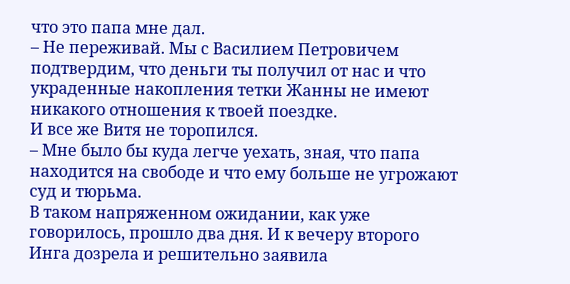что это папа мне дал.
– Не переживай. Мы с Василием Петровичем подтвердим, что деньги ты получил от нас и что украденные накопления тетки Жанны не имеют никакого отношения к твоей поездке.
И все же Витя не торопился.
– Мне было бы куда легче уехать, зная, что папа находится на свободе и что ему больше не угрожают суд и тюрьма.
В таком напряженном ожидании, как уже говорилось, прошло два дня. И к вечеру второго Инга дозрела и решительно заявила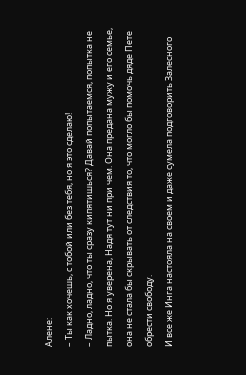Алене:
– Ты как хочешь, с тобой или без тебя, но я это сделаю!
– Ладно, ладно, что ты сразу кипятишься? Давай попытаемся, попытка не пытка. Но я уверена, Надя тут ни при чем. Она предана мужу и его семье, она не стала бы скрывать от следствия то, что могло бы помочь дяде Пете обрести свободу.
И все же Инга настояла на своем и даже сумела подговорить Залесного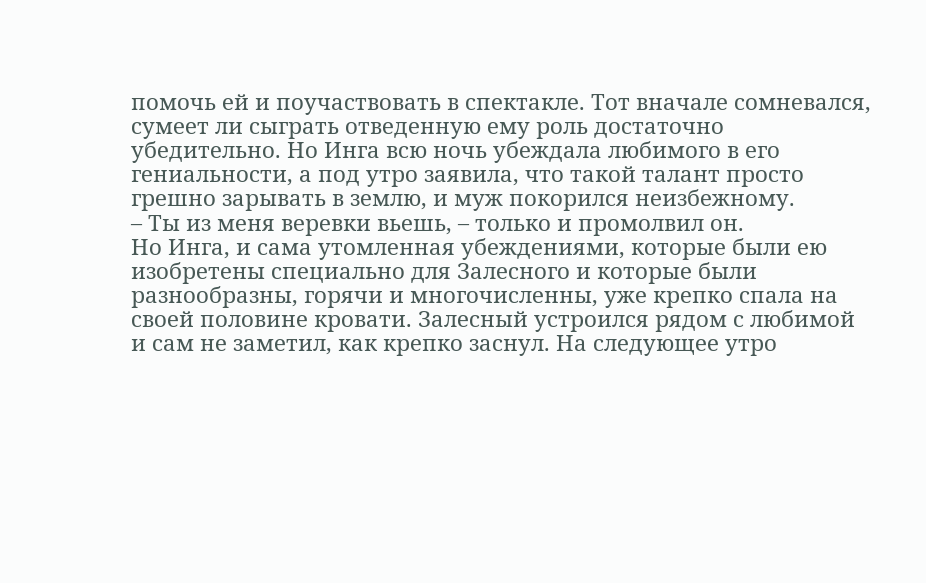помочь ей и поучаствовать в спектакле. Тот вначале сомневался, сумеет ли сыграть отведенную ему роль достаточно убедительно. Но Инга всю ночь убеждала любимого в его гениальности, а под утро заявила, что такой талант просто грешно зарывать в землю, и муж покорился неизбежному.
– Ты из меня веревки вьешь, – только и промолвил он.
Но Инга, и сама утомленная убеждениями, которые были ею изобретены специально для Залесного и которые были разнообразны, горячи и многочисленны, уже крепко спала на своей половине кровати. Залесный устроился рядом с любимой и сам не заметил, как крепко заснул. На следующее утро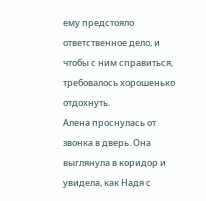ему предстояло ответственное дело, и чтобы с ним справиться, требовалось хорошенько отдохнуть.
Алена проснулась от звонка в дверь. Она выглянула в коридор и увидела, как Надя с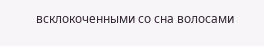всклокоченными со сна волосами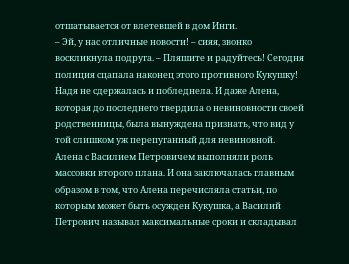отшатывается от влетевшей в дом Инги.
– Эй, у нас отличные новости! – сияя, звонко воскликнула подруга. – Пляшите и радуйтесь! Сегодня полиция сцапала наконец этого противного Кукушку!
Надя не сдержалась и побледнела. И даже Алена, которая до последнего твердила о невиновности своей родственницы, была вынуждена признать, что вид у той слишком уж перепуганный для невиновной.
Алена с Василием Петровичем выполняли роль массовки второго плана. И она заключалась главным образом в том, что Алена перечисляла статьи, по которым может быть осужден Кукушка, а Василий Петрович называл максимальные сроки и складывал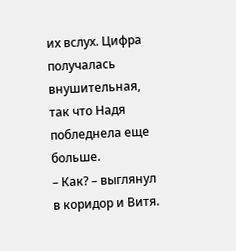их вслух. Цифра получалась внушительная, так что Надя побледнела еще больше.
– Как? – выглянул в коридор и Витя.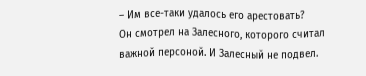– Им все-таки удалось его арестовать?
Он смотрел на Залесного, которого считал важной персоной. И Залесный не подвел.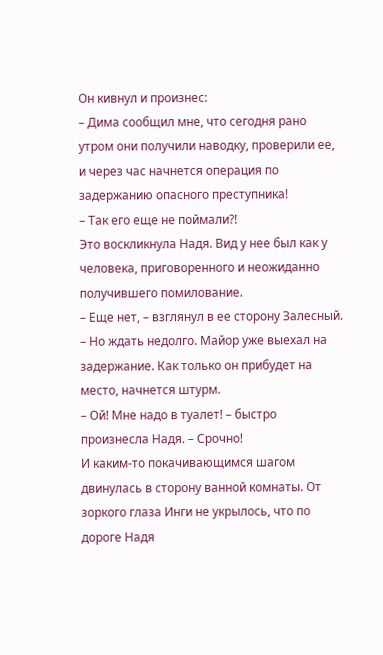Он кивнул и произнес:
– Дима сообщил мне, что сегодня рано утром они получили наводку, проверили ее, и через час начнется операция по задержанию опасного преступника!
– Так его еще не поймали?!
Это воскликнула Надя. Вид у нее был как у человека, приговоренного и неожиданно получившего помилование.
– Еще нет, – взглянул в ее сторону Залесный. – Но ждать недолго. Майор уже выехал на задержание. Как только он прибудет на место, начнется штурм.
– Ой! Мне надо в туалет! – быстро произнесла Надя. – Срочно!
И каким-то покачивающимся шагом двинулась в сторону ванной комнаты. От зоркого глаза Инги не укрылось, что по дороге Надя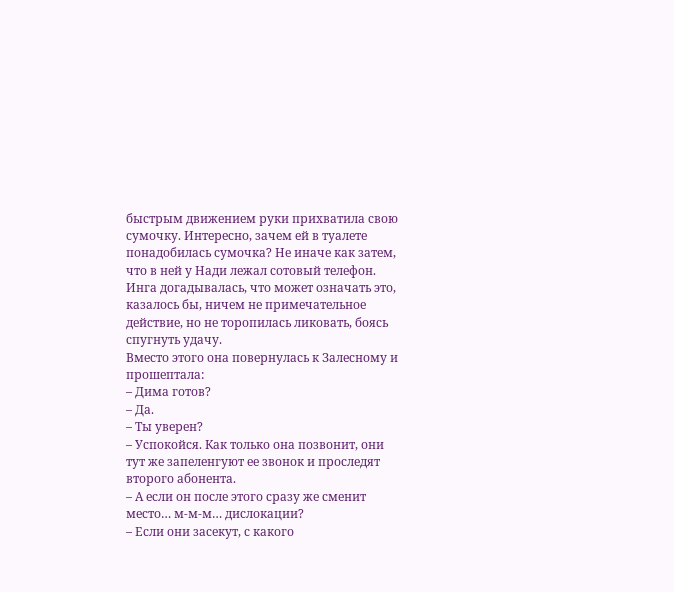быстрым движением руки прихватила свою сумочку. Интересно, зачем ей в туалете понадобилась сумочка? Не иначе как затем, что в ней у Нади лежал сотовый телефон. Инга догадывалась, что может означать это, казалось бы, ничем не примечательное действие, но не торопилась ликовать, боясь спугнуть удачу.
Вместо этого она повернулась к Залесному и прошептала:
– Дима готов?
– Да.
– Ты уверен?
– Успокойся. Как только она позвонит, они тут же запеленгуют ее звонок и проследят второго абонента.
– А если он после этого сразу же сменит место… м-м-м… дислокации?
– Если они засекут, с какого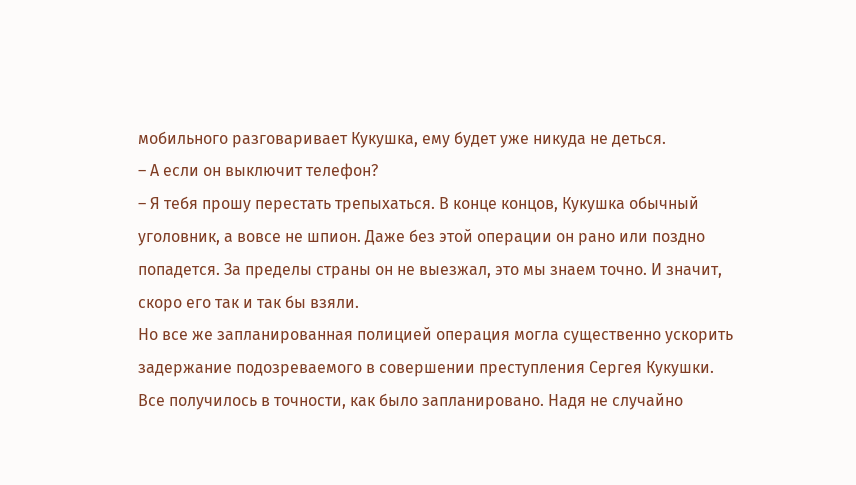мобильного разговаривает Кукушка, ему будет уже никуда не деться.
– А если он выключит телефон?
– Я тебя прошу перестать трепыхаться. В конце концов, Кукушка обычный уголовник, а вовсе не шпион. Даже без этой операции он рано или поздно попадется. За пределы страны он не выезжал, это мы знаем точно. И значит, скоро его так и так бы взяли.
Но все же запланированная полицией операция могла существенно ускорить задержание подозреваемого в совершении преступления Сергея Кукушки.
Все получилось в точности, как было запланировано. Надя не случайно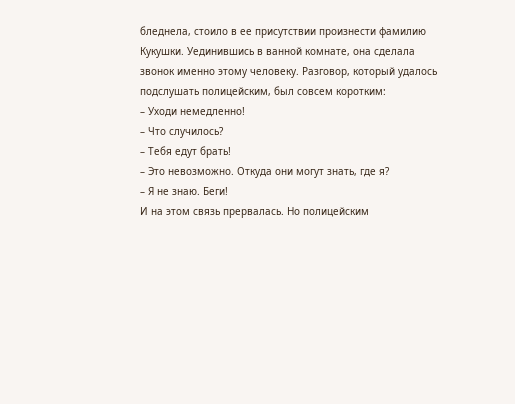бледнела, стоило в ее присутствии произнести фамилию Кукушки. Уединившись в ванной комнате, она сделала звонок именно этому человеку. Разговор, который удалось подслушать полицейским, был совсем коротким:
– Уходи немедленно!
– Что случилось?
– Тебя едут брать!
– Это невозможно. Откуда они могут знать, где я?
– Я не знаю. Беги!
И на этом связь прервалась. Но полицейским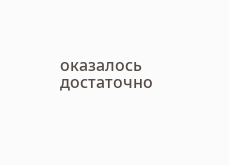оказалось достаточно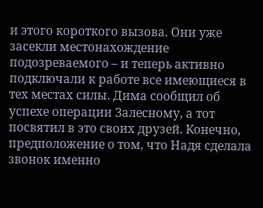и этого короткого вызова. Они уже засекли местонахождение подозреваемого – и теперь активно подключали к работе все имеющиеся в тех местах силы. Дима сообщил об успехе операции Залесному, а тот посвятил в это своих друзей. Конечно, предположение о том, что Надя сделала звонок именно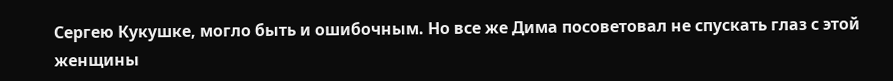Сергею Кукушке, могло быть и ошибочным. Но все же Дима посоветовал не спускать глаз с этой женщины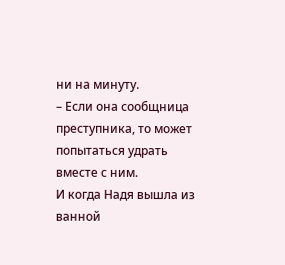ни на минуту.
– Если она сообщница преступника, то может попытаться удрать вместе с ним.
И когда Надя вышла из ванной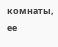комнаты, ее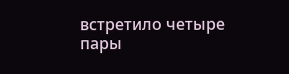встретило четыре пары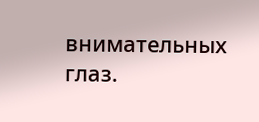внимательных глаз.